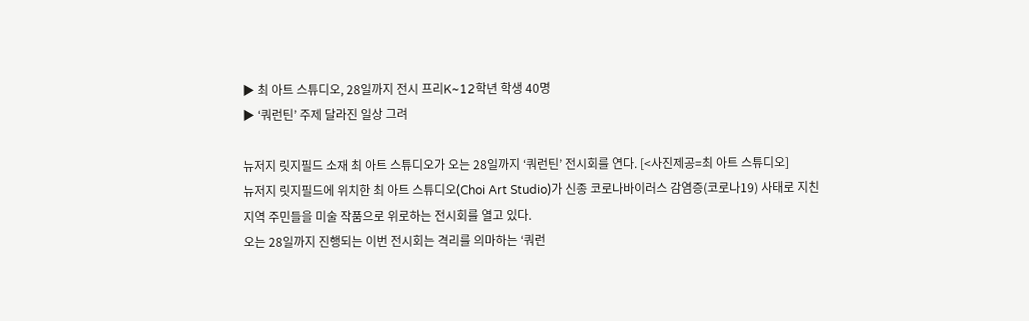▶ 최 아트 스튜디오, 28일까지 전시 프리K~12학년 학생 40명
▶ ‘쿼런틴’ 주제 달라진 일상 그려

뉴저지 릿지필드 소재 최 아트 스튜디오가 오는 28일까지 ‘쿼런틴’ 전시회를 연다. [<사진제공=최 아트 스튜디오]
뉴저지 릿지필드에 위치한 최 아트 스튜디오(Choi Art Studio)가 신종 코로나바이러스 감염증(코로나19) 사태로 지친 지역 주민들을 미술 작품으로 위로하는 전시회를 열고 있다.
오는 28일까지 진행되는 이번 전시회는 격리를 의마하는 ‘쿼런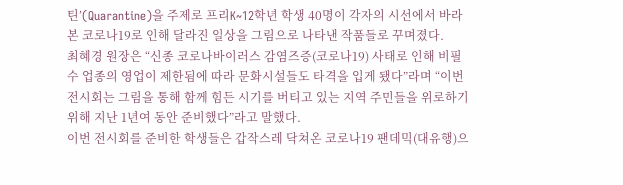틴’(Quarantine)을 주제로 프리K~12학년 학생 40명이 각자의 시선에서 바라본 코로나19로 인해 달라진 일상을 그림으로 나타낸 작품들로 꾸며졌다.
최혜경 원장은 “신종 코로나바이러스 감염즈증(코로나19) 사태로 인해 비필수 업종의 영업이 제한됨에 따라 문화시설들도 타격을 입게 됐다”라며 “이번 전시회는 그림을 통해 함께 힘든 시기를 버티고 있는 지역 주민들을 위로하기 위해 지난 1년여 동안 준비했다”라고 말했다.
이번 전시회를 준비한 학생들은 갑작스레 닥쳐온 코로나19 팬데믹(대유행)으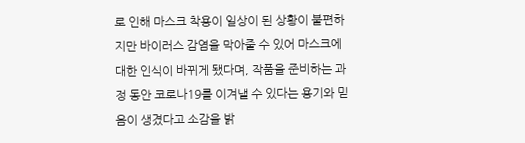로 인해 마스크 착용이 일상이 된 상황이 불편하지만 바이러스 감염을 막아줄 수 있어 마스크에 대한 인식이 바뀌게 됐다며, 작품을 준비하는 과정 동안 코로나19를 이겨낼 수 있다는 용기와 믿음이 생겼다고 소감을 밝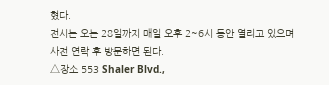혔다.
전시는 오는 28일까지 매일 오후 2~6시 동안 열리고 있으며 사전 연락 후 방문하면 된다.
△장소 553 Shaler Blvd.,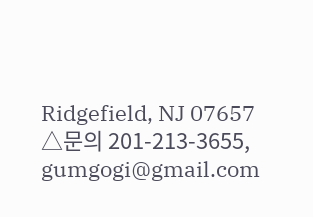Ridgefield, NJ 07657
△문의 201-213-3655, gumgogi@gmail.com